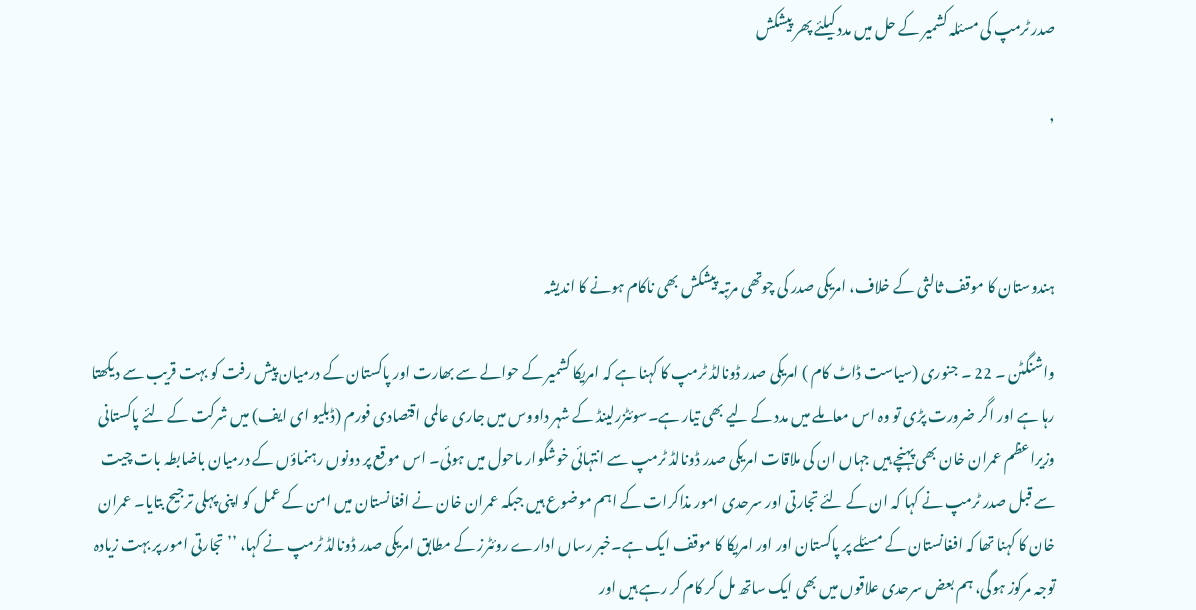صدر ٹرمپ کی مسئلہ کشمیر کے حل میں مدد کیلئے پھر پیشکش

,



ہندوستان کا موقف ثالثی کے خلاف، امریکی صدر کی چوتھی مرتبہ پیشکش بھی ناکام ہونے کا اندیشہ

واشنگٹن ۔ 22 ۔ جنوری (سیاست ڈاٹ کام ) امریکی صدر ڈونالڈ ٹرمپ کا کہنا ہے کہ امریکا کشمیر کے حوالے سے بھارت اور پاکستان کے درمیان پیش رفت کو بہت قریب سے دیکھتا رہا ہے اور اگر ضرورت پڑی تو وہ اس معاملے میں مدد کے لیے بھی تیار ہے۔سوئٹزرلینڈ کے شہر داووس میں جاری عالمی اقتصادی فورم (ڈبلیو ای ایف) میں شرکت کے لئے پاکستانی وزیراعظم عمران خان بھی پہنچے ہیں جہاں ان کی ملاقات امریکی صدر ڈونالڈ ٹرمپ سے انتہائی خوشگوار ماحول میں ہوئی۔ اس موقع پر دونوں رہنماؤں کے درمیان باضابطہ بات چیت سے قبل صدر ٹرمپ نے کہا کہ ان کے لئے تجارتی اور سرحدی امور مذاکرات کے اہم موضوع ہیں جبکہ عمران خان نے افغانستان میں امن کے عمل کو اپنی پہلی ترجیح بتایا۔ عمران خان کا کہنا تھا کہ افغانستان کے مسئلے پر پاکستان اور اور امریکا کا موقف ایک ہے۔خبر رساں ادارے روئٹرز کے مطابق امریکی صدر ڈونالڈ ٹرمپ نے کہا، ’’تجارتی امور پر بہت زیادہ توجہ مرکوز ہوگی، ہم بعض سرحدی علاقوں میں بھی ایک ساتھ مل کر کام کر رہے ہیں اور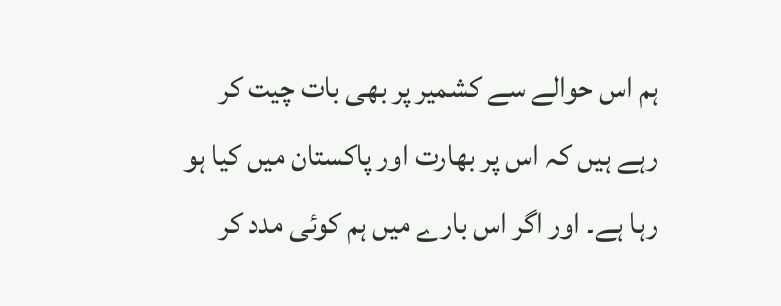ہم اس حوالے سے کشمیر پر بھی بات چیت کر رہے ہیں کہ اس پر بھارت اور پاکستان میں کیا ہو رہا ہے۔ اور اگر اس بارے میں ہم کوئی مدد کر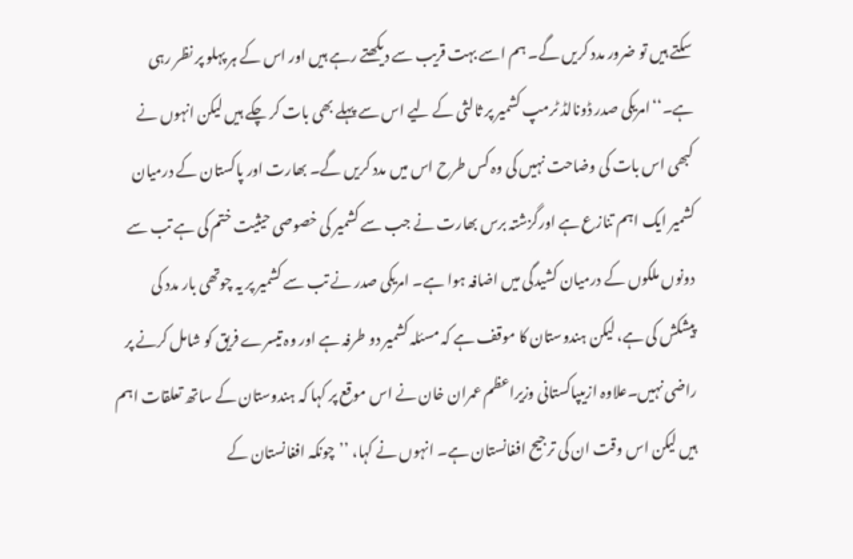سکتے ہیں تو ضرور مدد کریں گے۔ ہم اسے بہت قریب سے دیکھتے رہے ہیں اور اس کے ہر پہلو پر نظر رہی ہے۔‘‘امریکی صدر ڈونالڈ ٹرمپ کشمیر پر ثالثی کے لیے اس سے پہلے بھی بات کر چکے ہیں لیکن انہوں نے کبھی اس بات کی وضاحت نہیں کی وہ کس طرح اس میں مدد کریں گے۔ بھارت اور پاکستان کے درمیان کشمیر ایک اہم تنازع ہے اورگزشتہ برس بھارت نے جب سے کشمیر کی خصوصی حیثیت ختم کی ہے تب سے دونوں ملکوں کے درمیان کشیدگی میں اضافہ ہوا ہے۔ امریکی صدر نے تب سے کشمیر پر یہ چوتھی بار مدد کی پیشکش کی ہے، لیکن ہندوستان کا موقف ہے کہ مسئلہ کشمیر دو طرفہ ہے اور وہ تیسرے فریق کو شامل کرنے پر راضی نہیں۔علاوہ ازیںپاکستانی وزیراعظم عمران خان نے اس موقع پر کہا کہ ہندوستان کے ساتھ تعلقات اہم ہیں لیکن اس وقت ان کی ترجیح افغانستان ہے۔ انہوں نے کہا، ’’چونکہ افغانستان کے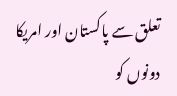تعلق سے پاکستان اور امریکا دونوں کو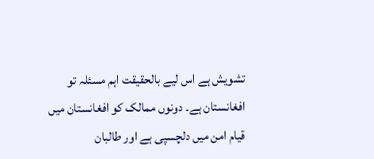تشویش ہے اس لیے بالحقیقت اہم مسئلہ تو افغانستان ہے۔ دونوں ممالک کو افغانستان میں قیام امن میں دلچسپی ہے اور طالبان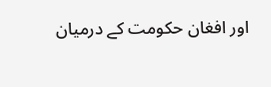اور افغان حکومت کے درمیان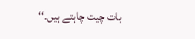بات چیت چاہتے ہیں۔‘‘